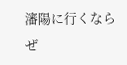瀋陽に行くならぜ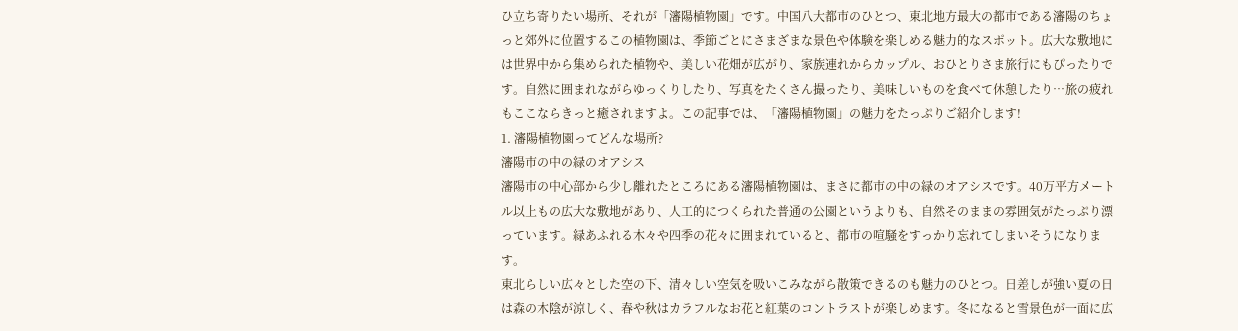ひ立ち寄りたい場所、それが「瀋陽植物園」です。中国八大都市のひとつ、東北地方最大の都市である瀋陽のちょっと郊外に位置するこの植物園は、季節ごとにさまざまな景色や体験を楽しめる魅力的なスポット。広大な敷地には世界中から集められた植物や、美しい花畑が広がり、家族連れからカップル、おひとりさま旅行にもぴったりです。自然に囲まれながらゆっくりしたり、写真をたくさん撮ったり、美味しいものを食べて休憩したり…旅の疲れもここならきっと癒されますよ。この記事では、「瀋陽植物園」の魅力をたっぷりご紹介します!
1. 瀋陽植物園ってどんな場所?
瀋陽市の中の緑のオアシス
瀋陽市の中心部から少し離れたところにある瀋陽植物園は、まさに都市の中の緑のオアシスです。40万平方メートル以上もの広大な敷地があり、人工的につくられた普通の公園というよりも、自然そのままの雰囲気がたっぷり漂っています。緑あふれる木々や四季の花々に囲まれていると、都市の喧騒をすっかり忘れてしまいそうになります。
東北らしい広々とした空の下、清々しい空気を吸いこみながら散策できるのも魅力のひとつ。日差しが強い夏の日は森の木陰が涼しく、春や秋はカラフルなお花と紅葉のコントラストが楽しめます。冬になると雪景色が一面に広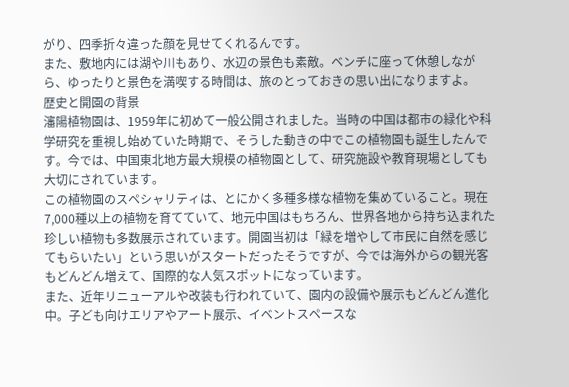がり、四季折々違った顔を見せてくれるんです。
また、敷地内には湖や川もあり、水辺の景色も素敵。ベンチに座って休憩しながら、ゆったりと景色を満喫する時間は、旅のとっておきの思い出になりますよ。
歴史と開園の背景
瀋陽植物園は、1959年に初めて一般公開されました。当時の中国は都市の緑化や科学研究を重視し始めていた時期で、そうした動きの中でこの植物園も誕生したんです。今では、中国東北地方最大規模の植物園として、研究施設や教育現場としても大切にされています。
この植物園のスペシャリティは、とにかく多種多様な植物を集めていること。現在7,000種以上の植物を育てていて、地元中国はもちろん、世界各地から持ち込まれた珍しい植物も多数展示されています。開園当初は「緑を増やして市民に自然を感じてもらいたい」という思いがスタートだったそうですが、今では海外からの観光客もどんどん増えて、国際的な人気スポットになっています。
また、近年リニューアルや改装も行われていて、園内の設備や展示もどんどん進化中。子ども向けエリアやアート展示、イベントスペースな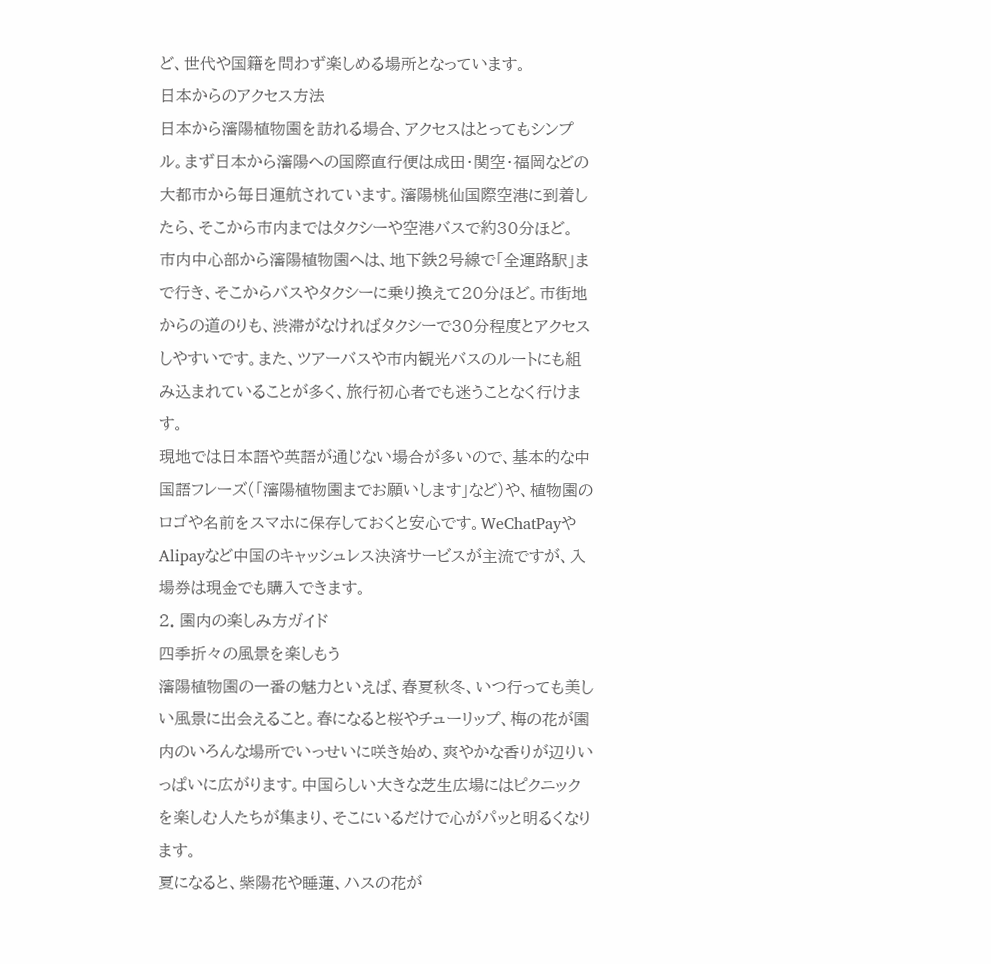ど、世代や国籍を問わず楽しめる場所となっています。
日本からのアクセス方法
日本から瀋陽植物園を訪れる場合、アクセスはとってもシンプル。まず日本から瀋陽への国際直行便は成田・関空・福岡などの大都市から毎日運航されています。瀋陽桃仙国際空港に到着したら、そこから市内まではタクシーや空港バスで約30分ほど。
市内中心部から瀋陽植物園へは、地下鉄2号線で「全運路駅」まで行き、そこからバスやタクシーに乗り換えて20分ほど。市街地からの道のりも、渋滞がなければタクシーで30分程度とアクセスしやすいです。また、ツアーバスや市内観光バスのルートにも組み込まれていることが多く、旅行初心者でも迷うことなく行けます。
現地では日本語や英語が通じない場合が多いので、基本的な中国語フレーズ(「瀋陽植物園までお願いします」など)や、植物園のロゴや名前をスマホに保存しておくと安心です。WeChatPayやAlipayなど中国のキャッシュレス決済サービスが主流ですが、入場券は現金でも購入できます。
2. 園内の楽しみ方ガイド
四季折々の風景を楽しもう
瀋陽植物園の一番の魅力といえば、春夏秋冬、いつ行っても美しい風景に出会えること。春になると桜やチューリップ、梅の花が園内のいろんな場所でいっせいに咲き始め、爽やかな香りが辺りいっぱいに広がります。中国らしい大きな芝生広場にはピクニックを楽しむ人たちが集まり、そこにいるだけで心がパッと明るくなります。
夏になると、紫陽花や睡蓮、ハスの花が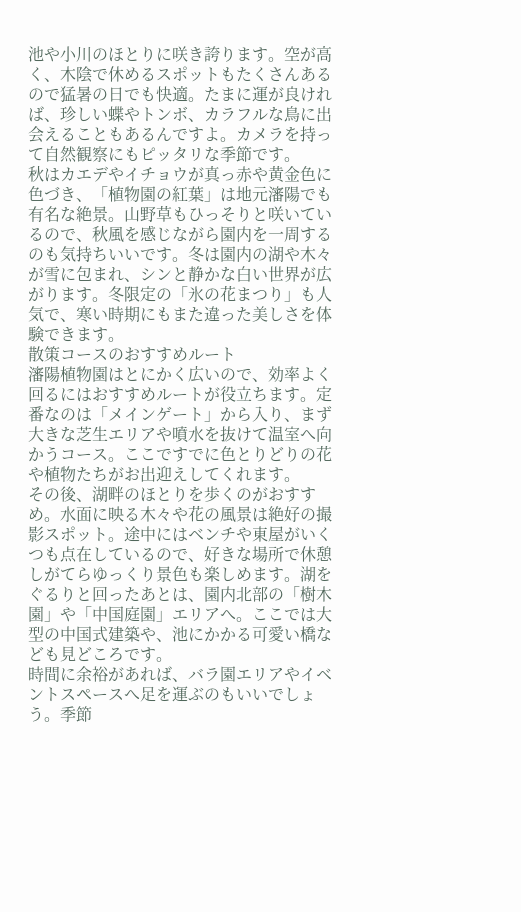池や小川のほとりに咲き誇ります。空が高く、木陰で休めるスポットもたくさんあるので猛暑の日でも快適。たまに運が良ければ、珍しい蝶やトンボ、カラフルな鳥に出会えることもあるんですよ。カメラを持って自然観察にもピッタリな季節です。
秋はカエデやイチョウが真っ赤や黄金色に色づき、「植物園の紅葉」は地元瀋陽でも有名な絶景。山野草もひっそりと咲いているので、秋風を感じながら園内を一周するのも気持ちいいです。冬は園内の湖や木々が雪に包まれ、シンと静かな白い世界が広がります。冬限定の「氷の花まつり」も人気で、寒い時期にもまた違った美しさを体験できます。
散策コースのおすすめルート
瀋陽植物園はとにかく広いので、効率よく回るにはおすすめルートが役立ちます。定番なのは「メインゲート」から入り、まず大きな芝生エリアや噴水を抜けて温室へ向かうコース。ここですでに色とりどりの花や植物たちがお出迎えしてくれます。
その後、湖畔のほとりを歩くのがおすすめ。水面に映る木々や花の風景は絶好の撮影スポット。途中にはベンチや東屋がいくつも点在しているので、好きな場所で休憩しがてらゆっくり景色も楽しめます。湖をぐるりと回ったあとは、園内北部の「樹木園」や「中国庭園」エリアへ。ここでは大型の中国式建築や、池にかかる可愛い橋なども見どころです。
時間に余裕があれば、バラ園エリアやイベントスペースへ足を運ぶのもいいでしょう。季節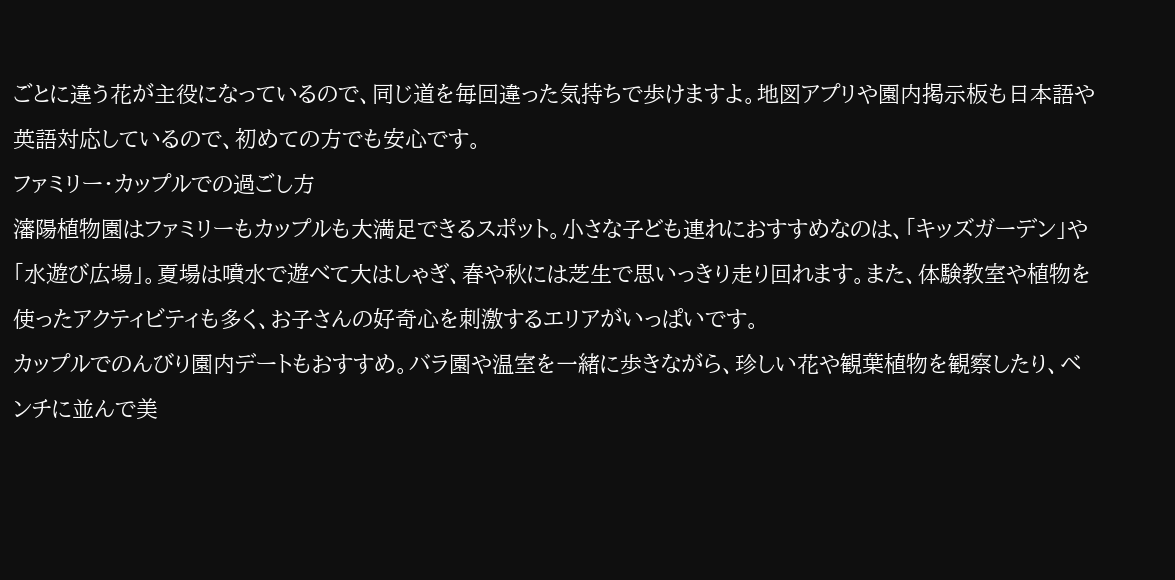ごとに違う花が主役になっているので、同じ道を毎回違った気持ちで歩けますよ。地図アプリや園内掲示板も日本語や英語対応しているので、初めての方でも安心です。
ファミリー・カップルでの過ごし方
瀋陽植物園はファミリーもカップルも大満足できるスポット。小さな子ども連れにおすすめなのは、「キッズガーデン」や「水遊び広場」。夏場は噴水で遊べて大はしゃぎ、春や秋には芝生で思いっきり走り回れます。また、体験教室や植物を使ったアクティビティも多く、お子さんの好奇心を刺激するエリアがいっぱいです。
カップルでのんびり園内デートもおすすめ。バラ園や温室を一緒に歩きながら、珍しい花や観葉植物を観察したり、ベンチに並んで美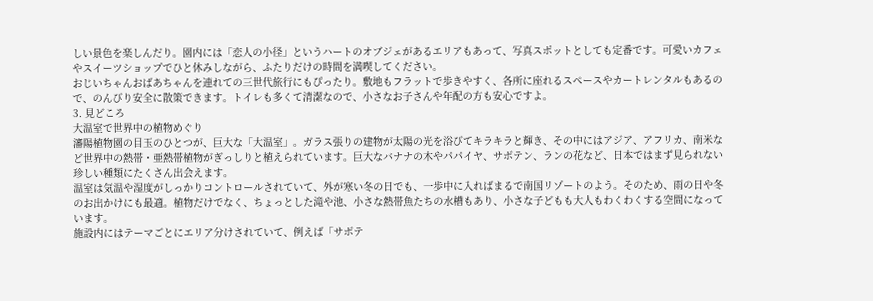しい景色を楽しんだり。園内には「恋人の小径」というハートのオブジェがあるエリアもあって、写真スポットとしても定番です。可愛いカフェやスイーツショップでひと休みしながら、ふたりだけの時間を満喫してください。
おじいちゃんおばあちゃんを連れての三世代旅行にもぴったり。敷地もフラットで歩きやすく、各所に座れるスペースやカートレンタルもあるので、のんびり安全に散策できます。トイレも多くて清潔なので、小さなお子さんや年配の方も安心ですよ。
3. 見どころ
大温室で世界中の植物めぐり
瀋陽植物園の目玉のひとつが、巨大な「大温室」。ガラス張りの建物が太陽の光を浴びてキラキラと輝き、その中にはアジア、アフリカ、南米など世界中の熱帯・亜熱帯植物がぎっしりと植えられています。巨大なバナナの木やパパイヤ、サボテン、ランの花など、日本ではまず見られない珍しい種類にたくさん出会えます。
温室は気温や湿度がしっかりコントロールされていて、外が寒い冬の日でも、一歩中に入ればまるで南国リゾートのよう。そのため、雨の日や冬のお出かけにも最適。植物だけでなく、ちょっとした滝や池、小さな熱帯魚たちの水槽もあり、小さな子どもも大人もわくわくする空間になっています。
施設内にはテーマごとにエリア分けされていて、例えば「サボテ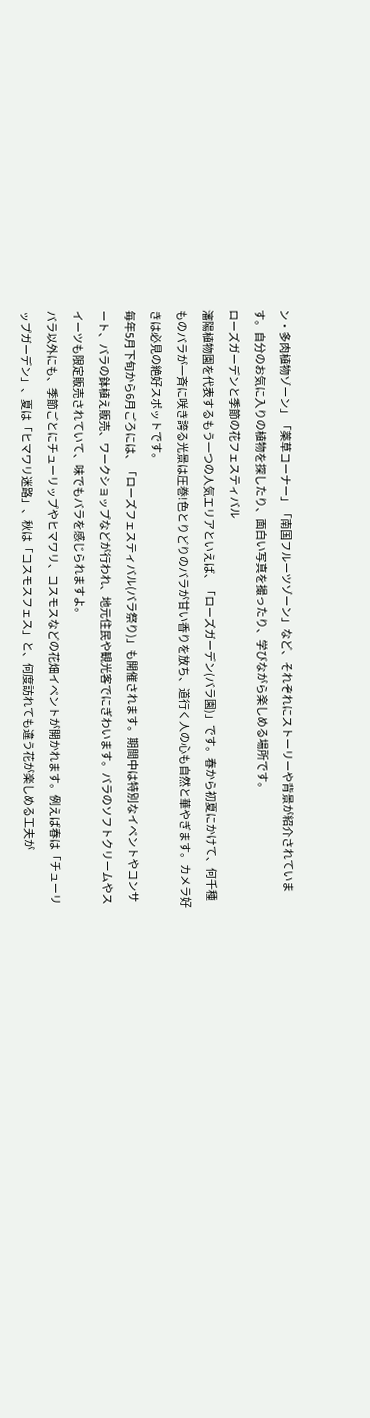ン・多肉植物ゾーン」「薬草コーナー」「南国フルーツゾーン」など、それぞれにストーリーや背景が紹介されています。自分のお気に入りの植物を探したり、面白い写真を撮ったり、学びながら楽しめる場所です。
ローズガーデンと季節の花フェスティバル
瀋陽植物園を代表するもう一つの人気エリアといえば、「ローズガーデン(バラ園)」です。春から初夏にかけて、何千種ものバラが一斉に咲き誇る光景は圧巻!色とりどりのバラが甘い香りを放ち、道行く人の心も自然と華やぎます。カメラ好きは必見の絶好スポットです。
毎年5月下旬から6月ごろには、「ローズフェスティバル(バラ祭り)」も開催されます。期間中は特別なイベントやコンサート、バラの鉢植え販売、ワークショップなどが行われ、地元住民や観光客でにぎわいます。バラのソフトクリームやスイーツも限定販売されていて、味でもバラを感じられますよ。
バラ以外にも、季節ごとにチューリップやヒマワリ、コスモスなどの花畑イベントが開かれます。例えば春は「チューリップガーデン」、夏は「ヒマワリ迷路」、秋は「コスモスフェス」と、何度訪れても違う花が楽しめる工夫が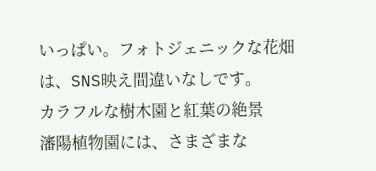いっぱい。フォトジェニックな花畑は、SNS映え間違いなしです。
カラフルな樹木園と紅葉の絶景
瀋陽植物園には、さまざまな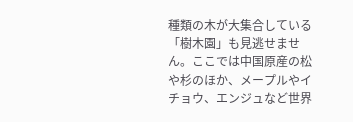種類の木が大集合している「樹木園」も見逃せません。ここでは中国原産の松や杉のほか、メープルやイチョウ、エンジュなど世界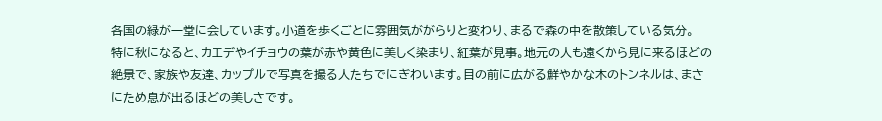各国の緑が一堂に会しています。小道を歩くごとに雰囲気ががらりと変わり、まるで森の中を散策している気分。
特に秋になると、カエデやイチョウの葉が赤や黄色に美しく染まり、紅葉が見事。地元の人も遠くから見に来るほどの絶景で、家族や友達、カップルで写真を撮る人たちでにぎわいます。目の前に広がる鮮やかな木のトンネルは、まさにため息が出るほどの美しさです。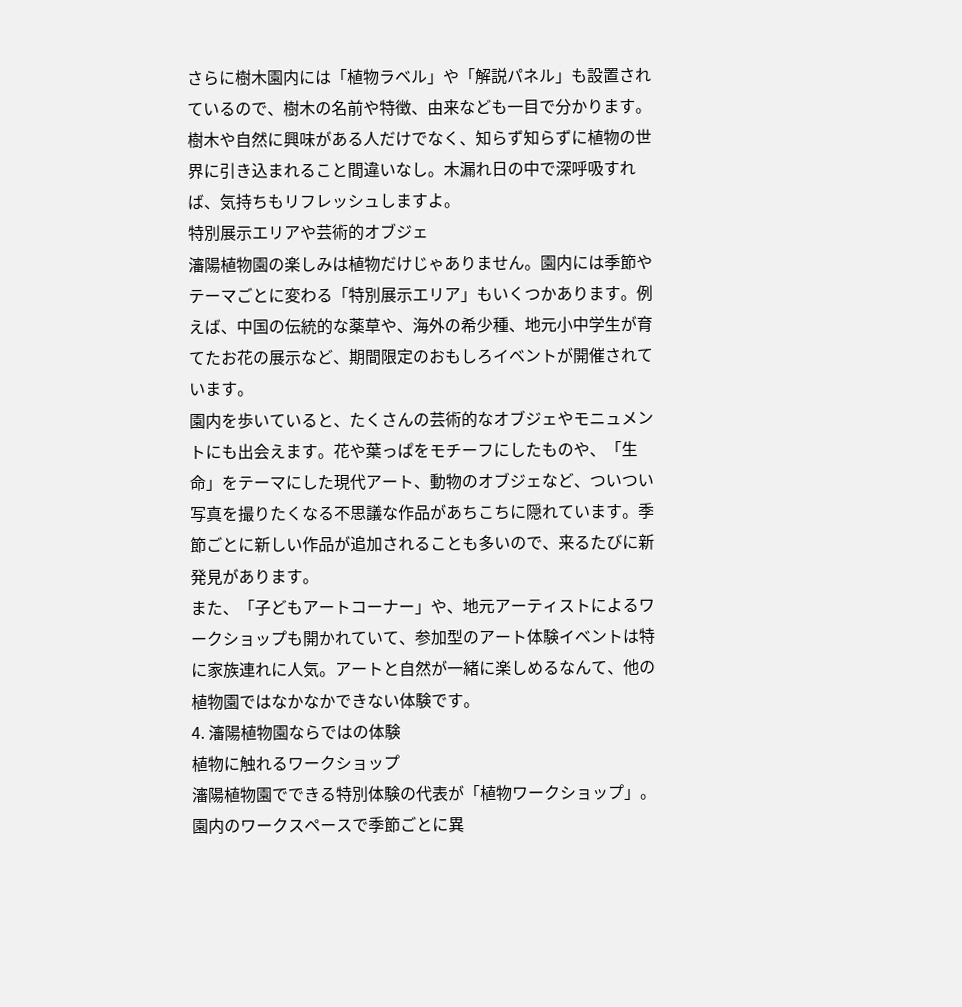さらに樹木園内には「植物ラベル」や「解説パネル」も設置されているので、樹木の名前や特徴、由来なども一目で分かります。樹木や自然に興味がある人だけでなく、知らず知らずに植物の世界に引き込まれること間違いなし。木漏れ日の中で深呼吸すれば、気持ちもリフレッシュしますよ。
特別展示エリアや芸術的オブジェ
瀋陽植物園の楽しみは植物だけじゃありません。園内には季節やテーマごとに変わる「特別展示エリア」もいくつかあります。例えば、中国の伝統的な薬草や、海外の希少種、地元小中学生が育てたお花の展示など、期間限定のおもしろイベントが開催されています。
園内を歩いていると、たくさんの芸術的なオブジェやモニュメントにも出会えます。花や葉っぱをモチーフにしたものや、「生命」をテーマにした現代アート、動物のオブジェなど、ついつい写真を撮りたくなる不思議な作品があちこちに隠れています。季節ごとに新しい作品が追加されることも多いので、来るたびに新発見があります。
また、「子どもアートコーナー」や、地元アーティストによるワークショップも開かれていて、参加型のアート体験イベントは特に家族連れに人気。アートと自然が一緒に楽しめるなんて、他の植物園ではなかなかできない体験です。
4. 瀋陽植物園ならではの体験
植物に触れるワークショップ
瀋陽植物園でできる特別体験の代表が「植物ワークショップ」。園内のワークスペースで季節ごとに異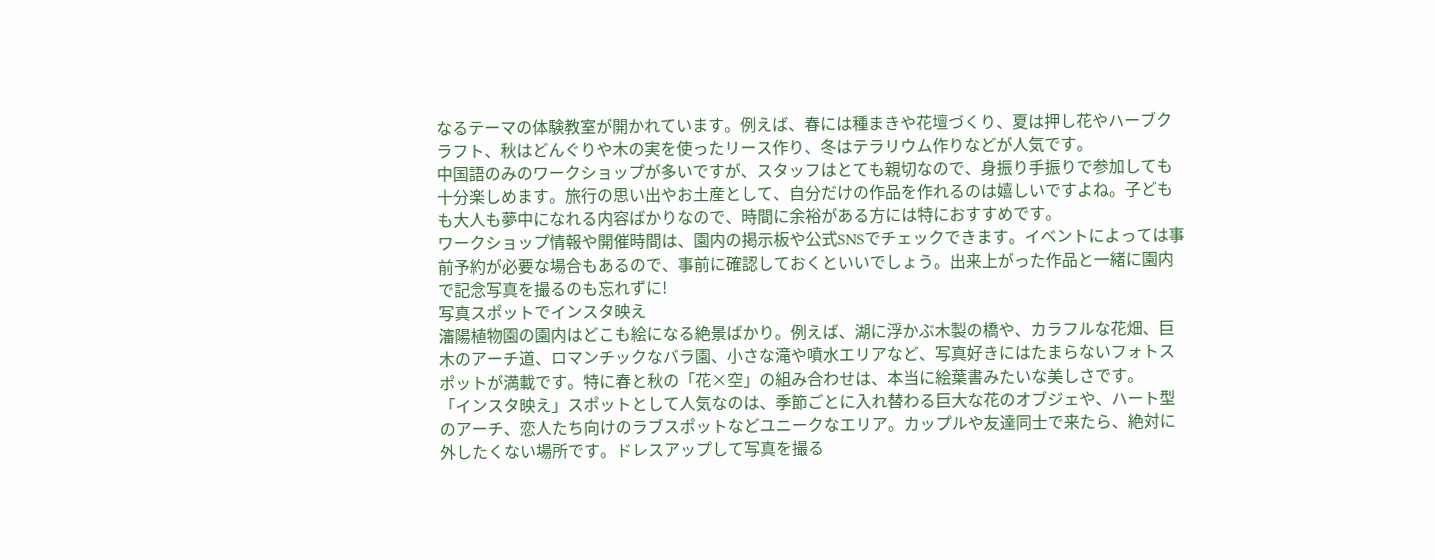なるテーマの体験教室が開かれています。例えば、春には種まきや花壇づくり、夏は押し花やハーブクラフト、秋はどんぐりや木の実を使ったリース作り、冬はテラリウム作りなどが人気です。
中国語のみのワークショップが多いですが、スタッフはとても親切なので、身振り手振りで参加しても十分楽しめます。旅行の思い出やお土産として、自分だけの作品を作れるのは嬉しいですよね。子どもも大人も夢中になれる内容ばかりなので、時間に余裕がある方には特におすすめです。
ワークショップ情報や開催時間は、園内の掲示板や公式SNSでチェックできます。イベントによっては事前予約が必要な場合もあるので、事前に確認しておくといいでしょう。出来上がった作品と一緒に園内で記念写真を撮るのも忘れずに!
写真スポットでインスタ映え
瀋陽植物園の園内はどこも絵になる絶景ばかり。例えば、湖に浮かぶ木製の橋や、カラフルな花畑、巨木のアーチ道、ロマンチックなバラ園、小さな滝や噴水エリアなど、写真好きにはたまらないフォトスポットが満載です。特に春と秋の「花×空」の組み合わせは、本当に絵葉書みたいな美しさです。
「インスタ映え」スポットとして人気なのは、季節ごとに入れ替わる巨大な花のオブジェや、ハート型のアーチ、恋人たち向けのラブスポットなどユニークなエリア。カップルや友達同士で来たら、絶対に外したくない場所です。ドレスアップして写真を撮る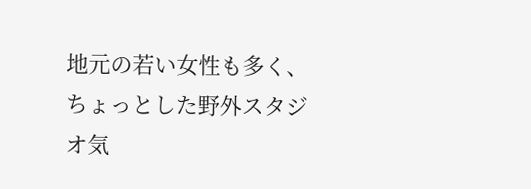地元の若い女性も多く、ちょっとした野外スタジオ気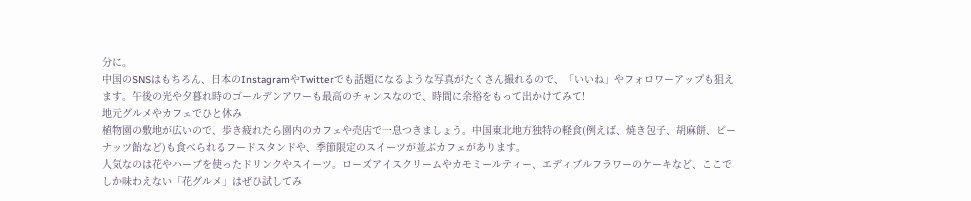分に。
中国のSNSはもちろん、日本のInstagramやTwitterでも話題になるような写真がたくさん撮れるので、「いいね」やフォロワーアップも狙えます。午後の光や夕暮れ時のゴールデンアワーも最高のチャンスなので、時間に余裕をもって出かけてみて!
地元グルメやカフェでひと休み
植物園の敷地が広いので、歩き疲れたら園内のカフェや売店で一息つきましょう。中国東北地方独特の軽食(例えば、焼き包子、胡麻餅、ピーナッツ飴など)も食べられるフードスタンドや、季節限定のスイーツが並ぶカフェがあります。
人気なのは花やハーブを使ったドリンクやスイーツ。ローズアイスクリームやカモミールティー、エディブルフラワーのケーキなど、ここでしか味わえない「花グルメ」はぜひ試してみ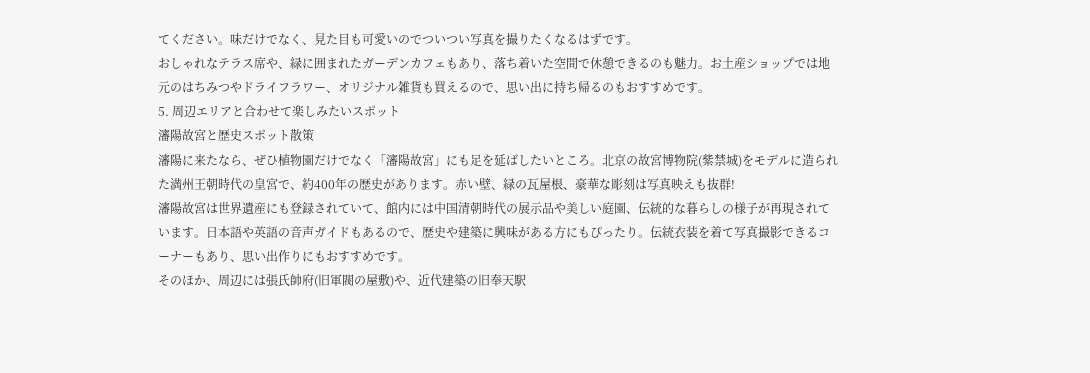てください。味だけでなく、見た目も可愛いのでついつい写真を撮りたくなるはずです。
おしゃれなテラス席や、緑に囲まれたガーデンカフェもあり、落ち着いた空間で休憩できるのも魅力。お土産ショップでは地元のはちみつやドライフラワー、オリジナル雑貨も買えるので、思い出に持ち帰るのもおすすめです。
5. 周辺エリアと合わせて楽しみたいスポット
瀋陽故宮と歴史スポット散策
瀋陽に来たなら、ぜひ植物園だけでなく「瀋陽故宮」にも足を延ばしたいところ。北京の故宮博物院(紫禁城)をモデルに造られた満州王朝時代の皇宮で、約400年の歴史があります。赤い壁、緑の瓦屋根、豪華な彫刻は写真映えも抜群!
瀋陽故宮は世界遺産にも登録されていて、館内には中国清朝時代の展示品や美しい庭園、伝統的な暮らしの様子が再現されています。日本語や英語の音声ガイドもあるので、歴史や建築に興味がある方にもぴったり。伝統衣装を着て写真撮影できるコーナーもあり、思い出作りにもおすすめです。
そのほか、周辺には張氏帥府(旧軍閥の屋敷)や、近代建築の旧奉天駅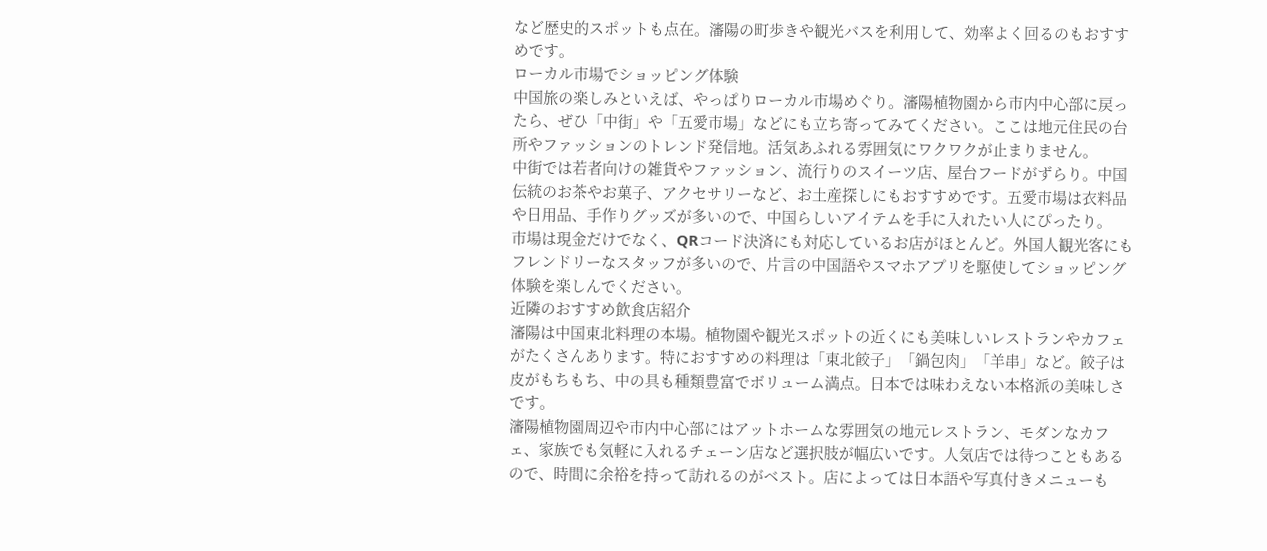など歴史的スポットも点在。瀋陽の町歩きや観光バスを利用して、効率よく回るのもおすすめです。
ローカル市場でショッピング体験
中国旅の楽しみといえば、やっぱりローカル市場めぐり。瀋陽植物園から市内中心部に戻ったら、ぜひ「中街」や「五愛市場」などにも立ち寄ってみてください。ここは地元住民の台所やファッションのトレンド発信地。活気あふれる雰囲気にワクワクが止まりません。
中街では若者向けの雑貨やファッション、流行りのスイーツ店、屋台フードがずらり。中国伝統のお茶やお菓子、アクセサリーなど、お土産探しにもおすすめです。五愛市場は衣料品や日用品、手作りグッズが多いので、中国らしいアイテムを手に入れたい人にぴったり。
市場は現金だけでなく、QRコード決済にも対応しているお店がほとんど。外国人観光客にもフレンドリーなスタッフが多いので、片言の中国語やスマホアプリを駆使してショッピング体験を楽しんでください。
近隣のおすすめ飲食店紹介
瀋陽は中国東北料理の本場。植物園や観光スポットの近くにも美味しいレストランやカフェがたくさんあります。特におすすめの料理は「東北餃子」「鍋包肉」「羊串」など。餃子は皮がもちもち、中の具も種類豊富でボリューム満点。日本では味わえない本格派の美味しさです。
瀋陽植物園周辺や市内中心部にはアットホームな雰囲気の地元レストラン、モダンなカフェ、家族でも気軽に入れるチェーン店など選択肢が幅広いです。人気店では待つこともあるので、時間に余裕を持って訪れるのがベスト。店によっては日本語や写真付きメニューも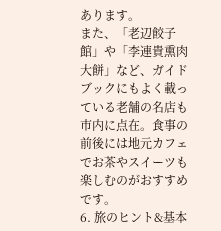あります。
また、「老辺餃子館」や「李連貴熏肉大餅」など、ガイドブックにもよく載っている老舗の名店も市内に点在。食事の前後には地元カフェでお茶やスイーツも楽しむのがおすすめです。
6. 旅のヒント&基本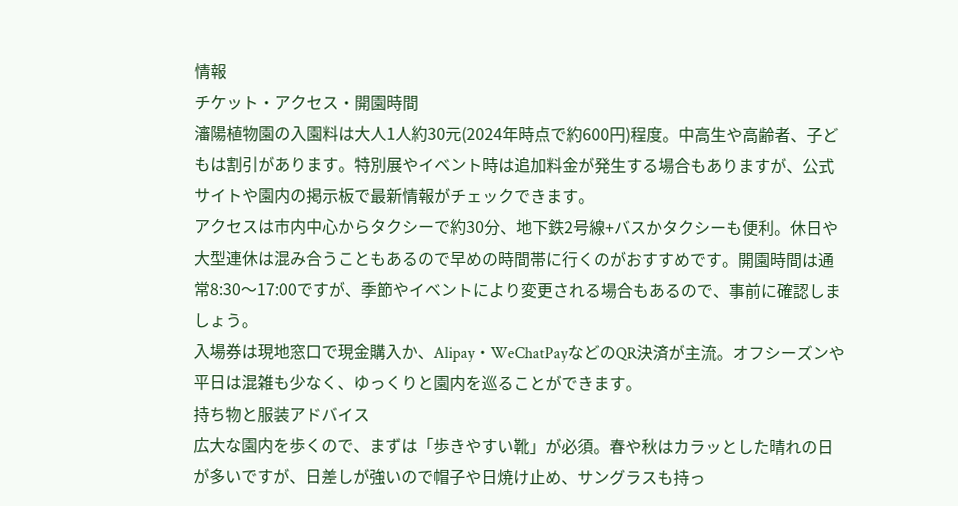情報
チケット・アクセス・開園時間
瀋陽植物園の入園料は大人1人約30元(2024年時点で約600円)程度。中高生や高齢者、子どもは割引があります。特別展やイベント時は追加料金が発生する場合もありますが、公式サイトや園内の掲示板で最新情報がチェックできます。
アクセスは市内中心からタクシーで約30分、地下鉄2号線+バスかタクシーも便利。休日や大型連休は混み合うこともあるので早めの時間帯に行くのがおすすめです。開園時間は通常8:30〜17:00ですが、季節やイベントにより変更される場合もあるので、事前に確認しましょう。
入場券は現地窓口で現金購入か、Alipay・WeChatPayなどのQR決済が主流。オフシーズンや平日は混雑も少なく、ゆっくりと園内を巡ることができます。
持ち物と服装アドバイス
広大な園内を歩くので、まずは「歩きやすい靴」が必須。春や秋はカラッとした晴れの日が多いですが、日差しが強いので帽子や日焼け止め、サングラスも持っ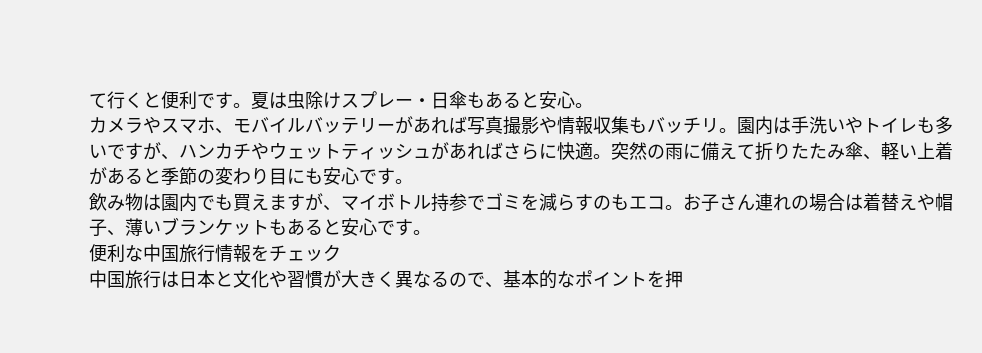て行くと便利です。夏は虫除けスプレー・日傘もあると安心。
カメラやスマホ、モバイルバッテリーがあれば写真撮影や情報収集もバッチリ。園内は手洗いやトイレも多いですが、ハンカチやウェットティッシュがあればさらに快適。突然の雨に備えて折りたたみ傘、軽い上着があると季節の変わり目にも安心です。
飲み物は園内でも買えますが、マイボトル持参でゴミを減らすのもエコ。お子さん連れの場合は着替えや帽子、薄いブランケットもあると安心です。
便利な中国旅行情報をチェック
中国旅行は日本と文化や習慣が大きく異なるので、基本的なポイントを押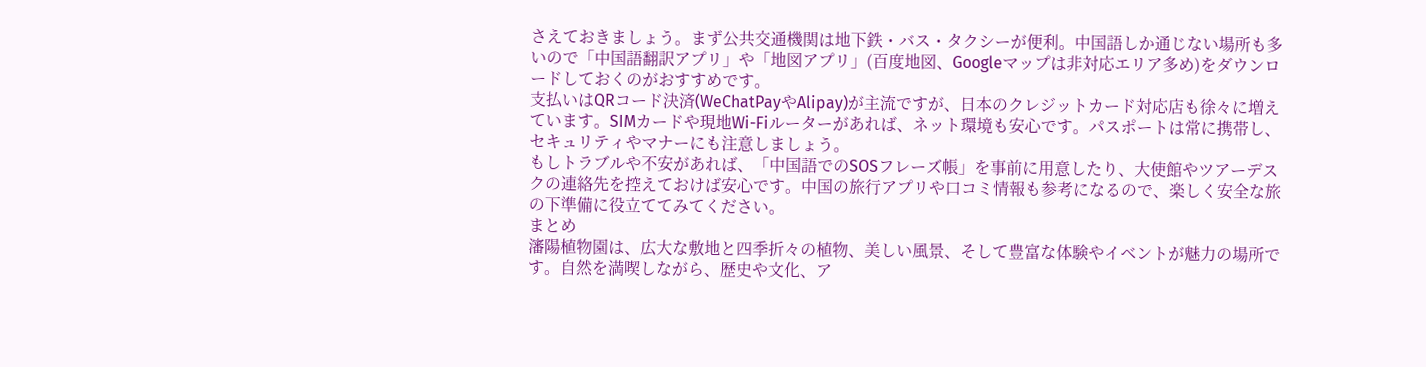さえておきましょう。まず公共交通機関は地下鉄・バス・タクシーが便利。中国語しか通じない場所も多いので「中国語翻訳アプリ」や「地図アプリ」(百度地図、Googleマップは非対応エリア多め)をダウンロードしておくのがおすすめです。
支払いはQRコード決済(WeChatPayやAlipay)が主流ですが、日本のクレジットカード対応店も徐々に増えています。SIMカードや現地Wi-Fiルーターがあれば、ネット環境も安心です。パスポートは常に携帯し、セキュリティやマナーにも注意しましょう。
もしトラブルや不安があれば、「中国語でのSOSフレーズ帳」を事前に用意したり、大使館やツアーデスクの連絡先を控えておけば安心です。中国の旅行アプリや口コミ情報も参考になるので、楽しく安全な旅の下準備に役立ててみてください。
まとめ
瀋陽植物園は、広大な敷地と四季折々の植物、美しい風景、そして豊富な体験やイベントが魅力の場所です。自然を満喫しながら、歴史や文化、ア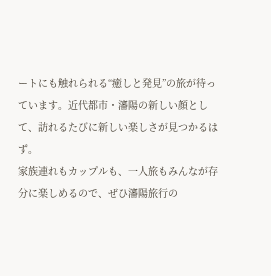ートにも触れられる“癒しと発見”の旅が待っています。近代都市・瀋陽の新しい顔として、訪れるたびに新しい楽しさが見つかるはず。
家族連れもカップルも、一人旅もみんなが存分に楽しめるので、ぜひ瀋陽旅行の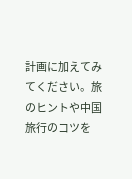計画に加えてみてください。旅のヒントや中国旅行のコツを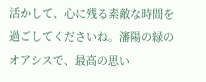活かして、心に残る素敵な時間を過ごしてくださいね。瀋陽の緑のオアシスで、最高の思い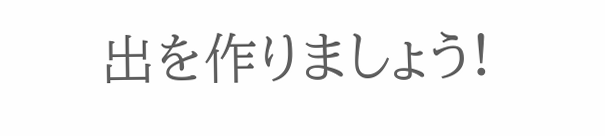出を作りましょう!